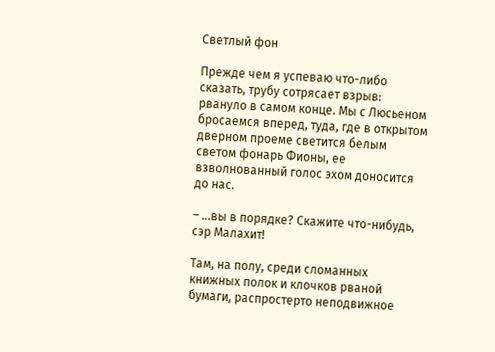Светлый фон

Прежде чем я успеваю что-либо сказать, трубу сотрясает взрыв: рвануло в самом конце. Мы с Люсьеном бросаемся вперед, туда, где в открытом дверном проеме светится белым светом фонарь Фионы, ее взволнованный голос эхом доносится до нас.

– …вы в порядке? Скажите что-нибудь, сэр Малахит!

Там, на полу, среди сломанных книжных полок и клочков рваной бумаги, распростерто неподвижное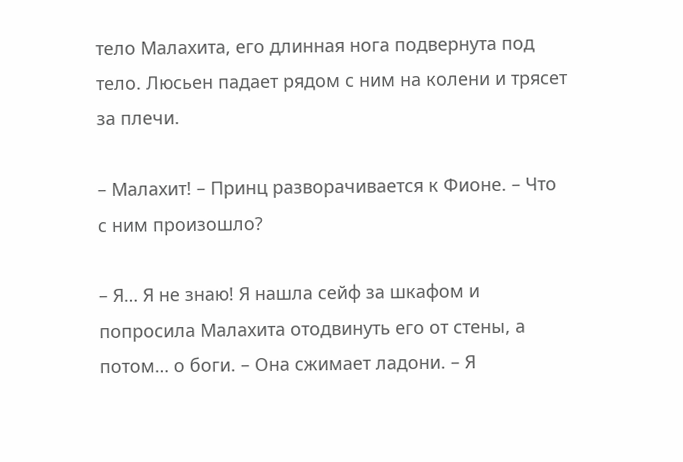тело Малахита, его длинная нога подвернута под тело. Люсьен падает рядом с ним на колени и трясет за плечи.

– Малахит! – Принц разворачивается к Фионе. – Что с ним произошло?

– Я… Я не знаю! Я нашла сейф за шкафом и попросила Малахита отодвинуть его от стены, а потом… о боги. – Она сжимает ладони. – Я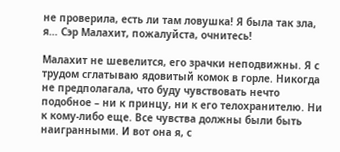не проверила, есть ли там ловушка! Я была так зла, я… Сэр Малахит, пожалуйста, очнитесь!

Малахит не шевелится, его зрачки неподвижны. Я с трудом сглатываю ядовитый комок в горле. Никогда не предполагала, что буду чувствовать нечто подобное – ни к принцу, ни к его телохранителю. Ни к кому-либо еще. Все чувства должны были быть наигранными. И вот она я, с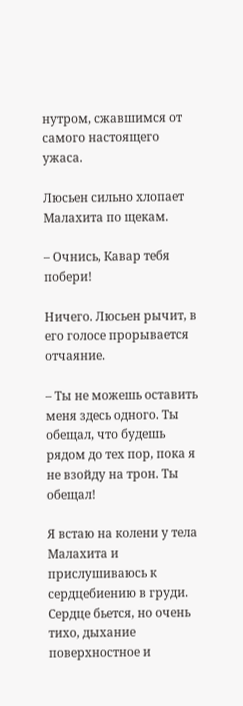нутром, сжавшимся от самого настоящего ужаса.

Люсьен сильно хлопает Малахита по щекам.

– Очнись, Кавар тебя побери!

Ничего. Люсьен рычит, в его голосе прорывается отчаяние.

– Ты не можешь оставить меня здесь одного. Ты обещал, что будешь рядом до тех пор, пока я не взойду на трон. Ты обещал!

Я встаю на колени у тела Малахита и прислушиваюсь к сердцебиению в груди. Сердце бьется, но очень тихо, дыхание поверхностное и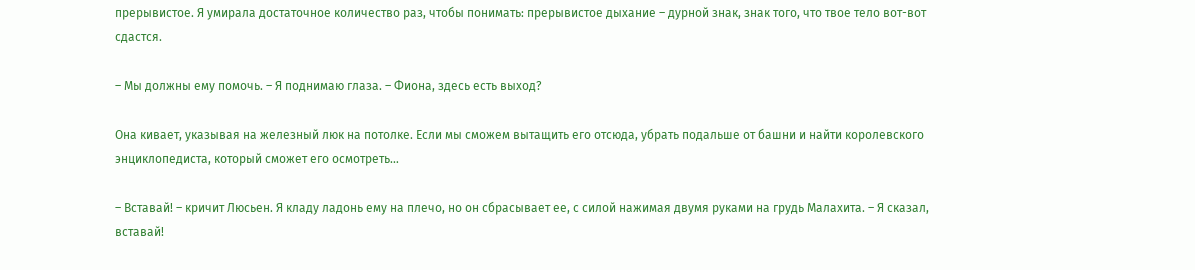прерывистое. Я умирала достаточное количество раз, чтобы понимать: прерывистое дыхание – дурной знак, знак того, что твое тело вот-вот сдастся.

– Мы должны ему помочь. – Я поднимаю глаза. – Фиона, здесь есть выход?

Она кивает, указывая на железный люк на потолке. Если мы сможем вытащить его отсюда, убрать подальше от башни и найти королевского энциклопедиста, который сможет его осмотреть…

– Вставай! – кричит Люсьен. Я кладу ладонь ему на плечо, но он сбрасывает ее, с силой нажимая двумя руками на грудь Малахита. – Я сказал, вставай!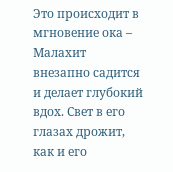Это происходит в мгновение ока – Малахит внезапно садится и делает глубокий вдох. Свет в его глазах дрожит, как и его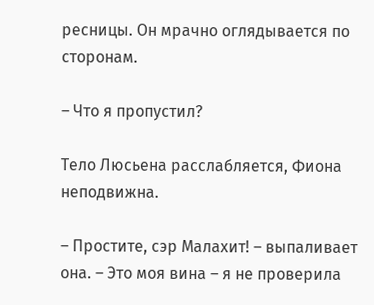ресницы. Он мрачно оглядывается по сторонам.

– Что я пропустил?

Тело Люсьена расслабляется, Фиона неподвижна.

– Простите, сэр Малахит! – выпаливает она. – Это моя вина – я не проверила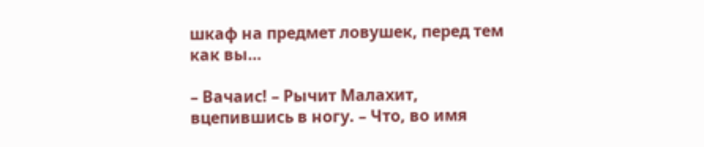шкаф на предмет ловушек, перед тем как вы…

– Вачаис! – Рычит Малахит, вцепившись в ногу. – Что, во имя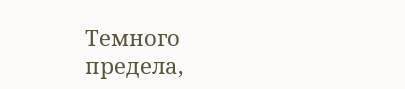Темного предела,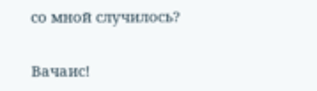со мной случилось?

Вачаис!